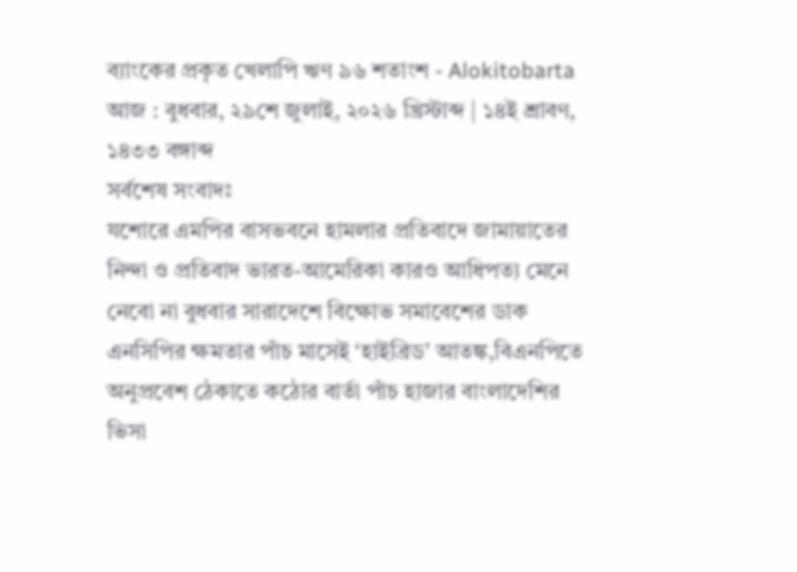ব্যাংকের প্রকৃত খেলাপি ঋণ ৯৬ শতাংশ - Alokitobarta
আজ : বুধবার, ২৯শে জুলাই, ২০২৬ খ্রিস্টাব্দ | ১৪ই শ্রাবণ, ১৪৩৩ বঙ্গাব্দ
সর্বশেষ সংবাদঃ
যশোরে এমপির বাসভবনে হামলার প্রতিবাদে জামায়াতের নিন্দা ও প্রতিবাদ ভারত-আমেরিকা কারও আধিপত্য মেনে নেবো না বুধবার সারাদেশে বিক্ষোভ সমাবেশের ডাক এনসিপির ক্ষমতার পাঁচ মাসেই ‘হাইব্রিড’ আতঙ্ক,বিএনপিতে অনুপ্রবেশ ঠেকাতে কঠোর বার্তা পাঁচ হাজার বাংলাদেশির ভিসা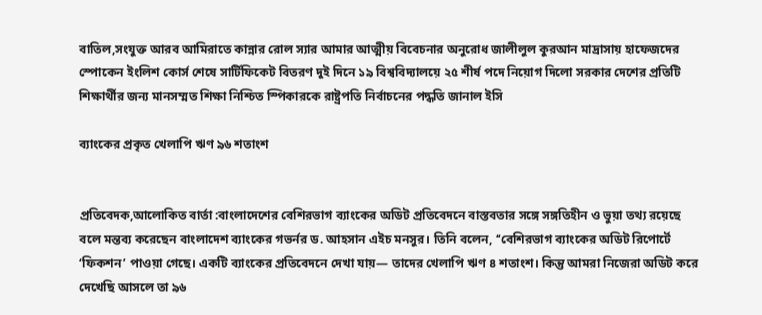বাতিল,সংযুক্ত আরব আমিরাতে কান্নার রোল স্যার আমার আত্মীয় বিবেচনার অনুরোধ জালীলুল কুরআন মাদ্রাসায় হাফেজদের স্পোকেন ইংলিশ কোর্স শেষে সার্টিফিকেট বিতরণ দুই দিনে ১৯ বিশ্ববিদ্যালয়ে ২৫ শীর্ষ পদে নিয়োগ দিলো সরকার দেশের প্রতিটি শিক্ষার্থীর জন্য মানসম্মত শিক্ষা নিশ্চিত স্পিকারকে রাষ্ট্রপতি নির্বাচনের পদ্ধতি জানাল ইসি

ব্যাংকের প্রকৃত খেলাপি ঋণ ৯৬ শতাংশ


প্রতিবেদক,আলোকিত বার্তা :বাংলাদেশের বেশিরভাগ ব্যাংকের অডিট প্রতিবেদনে বাস্তবতার সঙ্গে সঙ্গতিহীন ও ভুয়া তথ্য রয়েছে বলে মন্তব্য করেছেন বাংলাদেশ ব্যাংকের গভর্নর ড. আহসান এইচ মনসুর। তিনি বলেন, ‘‘বেশিরভাগ ব্যাংকের অডিট রিপোর্টে ‘ফিকশন’ পাওয়া গেছে। একটি ব্যাংকের প্রতিবেদনে দেখা যায়— তাদের খেলাপি ঋণ ৪ শতাংশ। কিন্তু আমরা নিজেরা অডিট করে দেখেছি আসলে তা ৯৬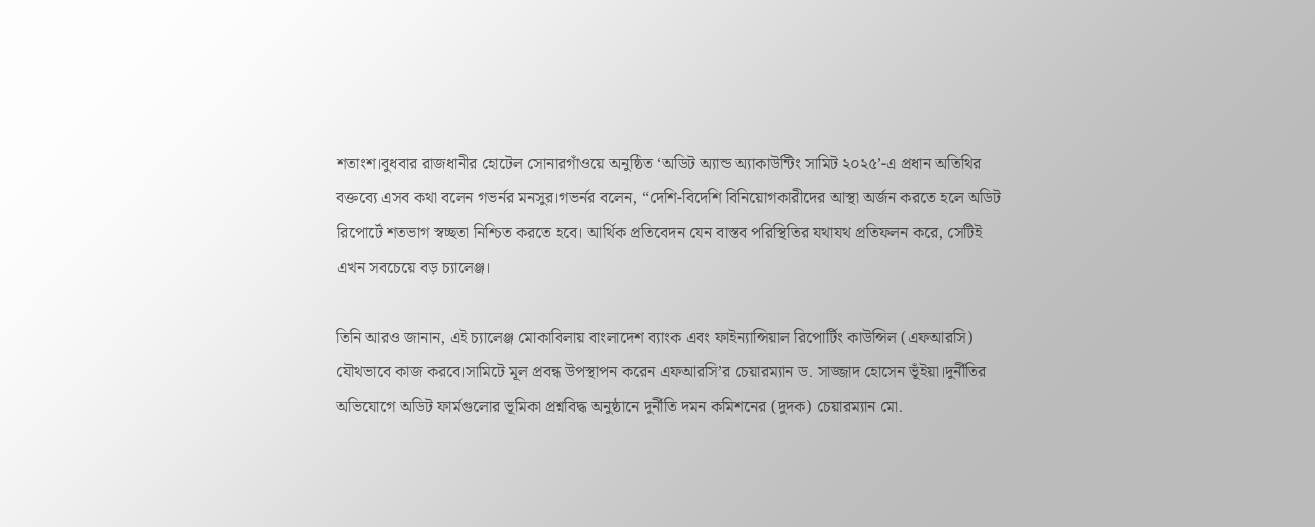শতাংশ।বুধবার রাজধানীর হোটেল সোনারগাঁওয়ে অনুষ্ঠিত ‘অডিট অ্যান্ড অ্যাকাউন্টিং সামিট ২০২৫’-এ প্রধান অতিথির বক্তব্যে এসব কথা বলেন গভর্নর মনসুর।গভর্নর বলেন, “দেশি-বিদেশি বিনিয়োগকারীদের আস্থা অর্জন করতে হলে অডিট রিপোর্টে শতভাগ স্বচ্ছতা নিশ্চিত করতে হবে। আর্থিক প্রতিবেদন যেন বাস্তব পরিস্থিতির যথাযথ প্রতিফলন করে, সেটিই এখন সবচেয়ে বড় চ্যালেঞ্জ।

তিনি আরও জানান, এই চ্যালেঞ্জ মোকাবিলায় বাংলাদেশ ব্যাংক এবং ফাইন্যান্সিয়াল রিপোর্টিং কাউন্সিল (এফআরসি) যৌথভাবে কাজ করবে।সামিটে মূল প্রবন্ধ উপস্থাপন করেন এফআরসি’র চেয়ারম্যান ড. সাজ্জাদ হোসেন ভূঁইয়া।দুর্নীতির অভিযোগে অডিট ফার্মগুলোর ভূমিকা প্রশ্নবিদ্ধ অনুষ্ঠানে দুর্নীতি দমন কমিশনের (দুদক) চেয়ারম্যান মো.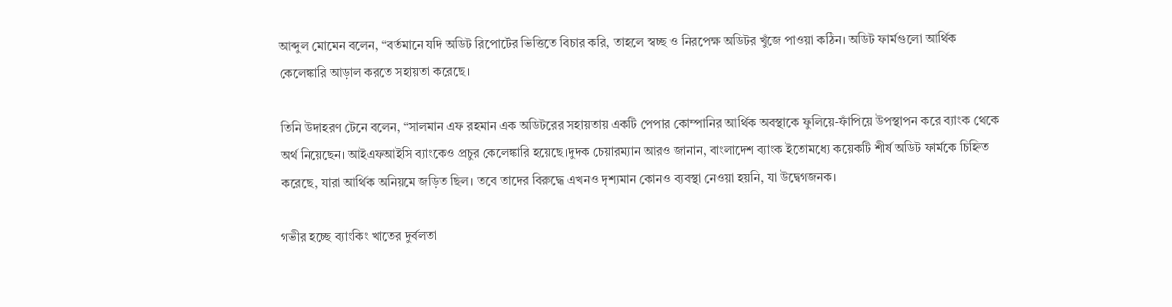আব্দুল মোমেন বলেন, “বর্তমানে যদি অডিট রিপোর্টের ভিত্তিতে বিচার করি, তাহলে স্বচ্ছ ও নিরপেক্ষ অডিটর খুঁজে পাওয়া কঠিন। অডিট ফার্মগুলো আর্থিক কেলেঙ্কারি আড়াল করতে সহায়তা করেছে।

তিনি উদাহরণ টেনে বলেন, “সালমান এফ রহমান এক অডিটরের সহায়তায় একটি পেপার কোম্পানির আর্থিক অবস্থাকে ফুলিয়ে-ফাঁপিয়ে উপস্থাপন করে ব্যাংক থেকে অর্থ নিয়েছেন। আইএফআইসি ব্যাংকেও প্রচুর কেলেঙ্কারি হয়েছে।দুদক চেয়ারম্যান আরও জানান, বাংলাদেশ ব্যাংক ইতোমধ্যে কয়েকটি শীর্ষ অডিট ফার্মকে চিহ্নিত করেছে, যারা আর্থিক অনিয়মে জড়িত ছিল। তবে তাদের বিরুদ্ধে এখনও দৃশ্যমান কোনও ব্যবস্থা নেওয়া হয়নি, যা উদ্বেগজনক।

গভীর হচ্ছে ব্যাংকিং খাতের দুর্বলতা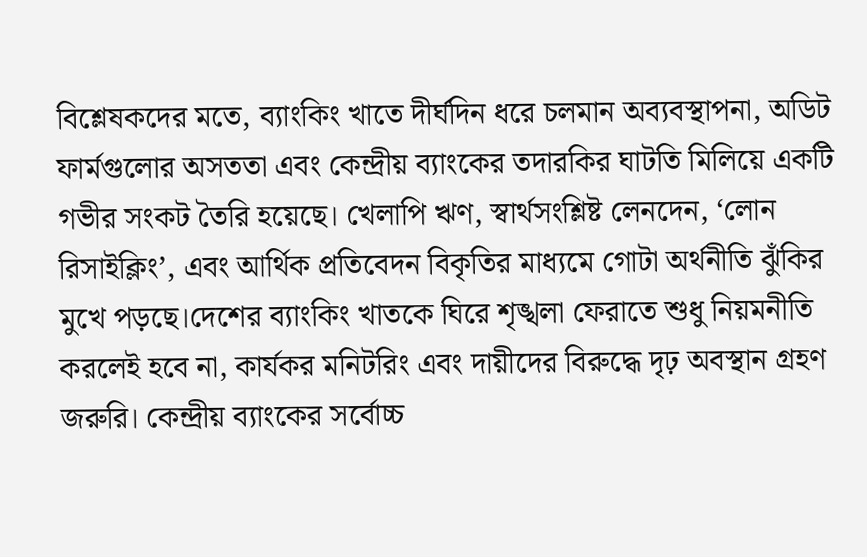বিশ্লেষকদের মতে, ব্যাংকিং খাতে দীর্ঘদিন ধরে চলমান অব্যবস্থাপনা, অডিট ফার্মগুলোর অসততা এবং কেন্দ্রীয় ব্যাংকের তদারকির ঘাটতি মিলিয়ে একটি গভীর সংকট তৈরি হয়েছে। খেলাপি ঋণ, স্বার্থসংশ্লিষ্ট লেনদেন, ‘লোন রিসাইক্লিং’, এবং আর্থিক প্রতিবেদন বিকৃতির মাধ্যমে গোটা অর্থনীতি ঝুঁকির মুখে পড়ছে।দেশের ব্যাংকিং খাতকে ঘিরে শৃঙ্খলা ফেরাতে শুধু নিয়মনীতি করলেই হবে না, কার্যকর মনিটরিং এবং দায়ীদের বিরুদ্ধে দৃঢ় অবস্থান গ্রহণ জরুরি। কেন্দ্রীয় ব্যাংকের সর্বোচ্চ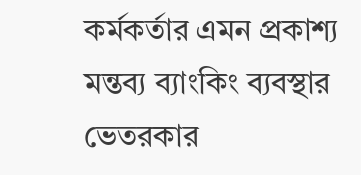কর্মকর্তার এমন প্রকাশ্য মন্তব্য ব্যাংকিং ব্যবস্থার ভেতরকার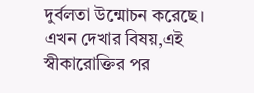দুর্বলতা উন্মোচন করেছে। এখন দেখার বিষয়,এই স্বীকারোক্তির পর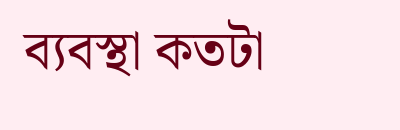ব্যবস্থা কতটা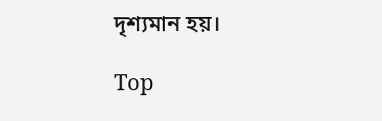দৃশ্যমান হয়।

Top